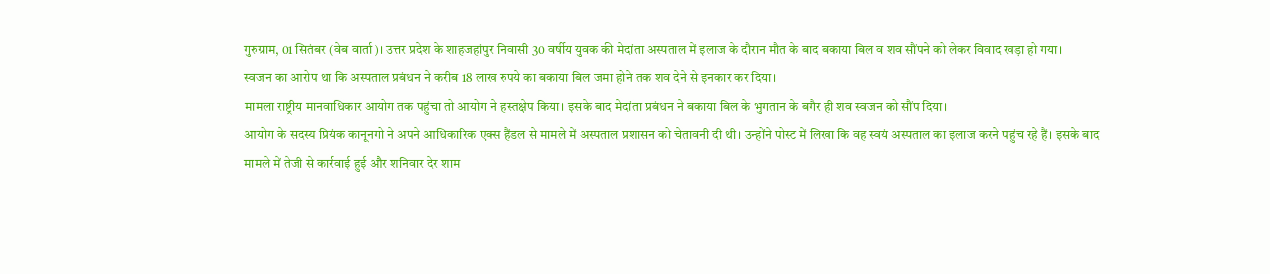गुरुग्राम, 01 सितंबर (वेब वार्ता)। उत्तर प्रदेश के शाहजहांपुर निवासी 30 वर्षीय युवक की मेदांता अस्पताल में इलाज के दौरान मौत के बाद बकाया बिल व शव सौंपने को लेकर विवाद खड़ा हो गया।
स्वजन का आरोप था कि अस्पताल प्रबंधन ने करीब 18 लाख रुपये का बकाया बिल जमा होने तक शव देने से इनकार कर दिया।
मामला राष्ट्रीय मानवाधिकार आयोग तक पहुंचा तो आयोग ने हस्तक्षेप किया। इसके बाद मेदांता प्रबंधन ने बकाया बिल के भुगतान के बगैर ही शव स्वजन को सौंप दिया।
आयोग के सदस्य प्रियंक कानूनगो ने अपने आधिकारिक एक्स हैंडल से मामले में अस्पताल प्रशासन को चेतावनी दी थी। उन्होंने पोस्ट में लिखा कि वह स्वयं अस्पताल का इलाज करने पहुंच रहे हैं। इसके बाद मामले में तेजी से कार्रवाई हुई और शनिवार देर शाम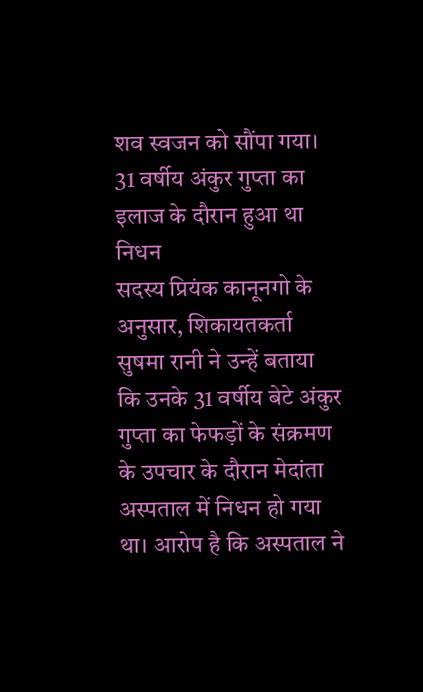शव स्वजन को सौंपा गया।
31 वर्षीय अंकुर गुप्ता का इलाज के दौरान हुआ था निधन
सदस्य प्रियंक कानूनगो के अनुसार, शिकायतकर्ता सुषमा रानी ने उन्हें बताया कि उनके 31 वर्षीय बेटे अंकुर गुप्ता का फेफड़ों के संक्रमण के उपचार के दौरान मेदांता अस्पताल में निधन हो गया था। आरोप है कि अस्पताल ने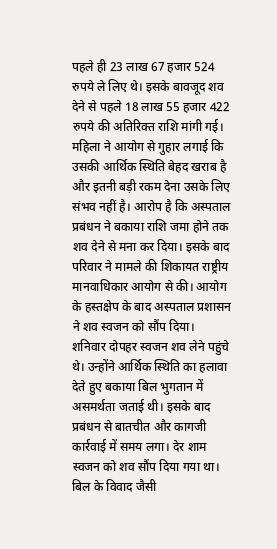पहले ही 23 लाख 67 हजार 524 रुपये ले लिए थे। इसके बावजूद शव देने से पहले 18 लाख 55 हजार 422 रुपये की अतिरिक्त राशि मांगी गई।
महिला ने आयोग से गुहार लगाई कि उसकी आर्थिक स्थिति बेहद खराब है और इतनी बड़ी रकम देना उसके लिए संभव नहीं है। आरोप है कि अस्पताल प्रबंधन ने बकाया राशि जमा होने तक शव देने से मना कर दिया। इसके बाद परिवार ने मामले की शिकायत राष्ट्रीय मानवाधिकार आयोग से की। आयोग के हस्तक्षेप के बाद अस्पताल प्रशासन ने शव स्वजन को सौंप दिया।
शनिवार दोपहर स्वजन शव लेने पहुंचे थे। उन्होंने आर्थिक स्थिति का हलावा देते हुए बकाया बिल भुगतान में असमर्थता जताई थी। इसके बाद प्रबंधन से बातचीत और कागजी कार्रवाई में समय लगा। देर शाम स्वजन को शव सौंप दिया गया था। बिल के विवाद जैसी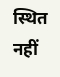स्थित नहीं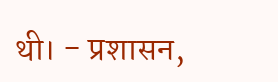थी। - प्रशासन,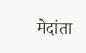मेदांता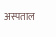अस्पताल